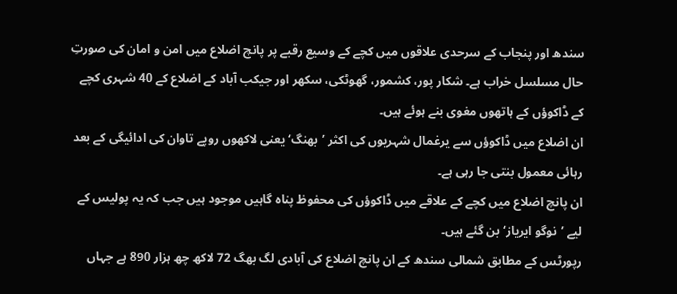سندھ اور پنجاب کے سرحدی علاقوں میں کچے کے وسیع رقبے پر پانچ اضلاع میں امن و امان کی صورتِ حال مسلسل خراب ہے۔ شکار پور، کشمور، گھوٹکی، سکھر اور جیکب آباد کے اضلاع کے 40 شہری کچے کے ڈاکوؤں کے ہاتھوں مغوی بنے ہوئے ہیں۔
ان اضلاع میں ڈاکوؤں سے یرغمال شہریوں کی اکثر ’بھنگ‘ یعنی لاکھوں روپے تاوان کی ادائیگی کے بعد رہائی معمول بنتی جا رہی ہے۔
ان پانچ اضلاع میں کچے کے علاقے میں ڈاکوؤں کی محفوظ پناہ گاہیں موجود ہیں جب کہ یہ پولیس کے لیے ’نوگو ایریاز‘ بن گئے ہیں۔
رپورٹس کے مطابق شمالی سندھ کے ان پانچ اضلاع کی آبادی لگ بھگ 72 لاکھ چھ ہزار 890 ہے جہاں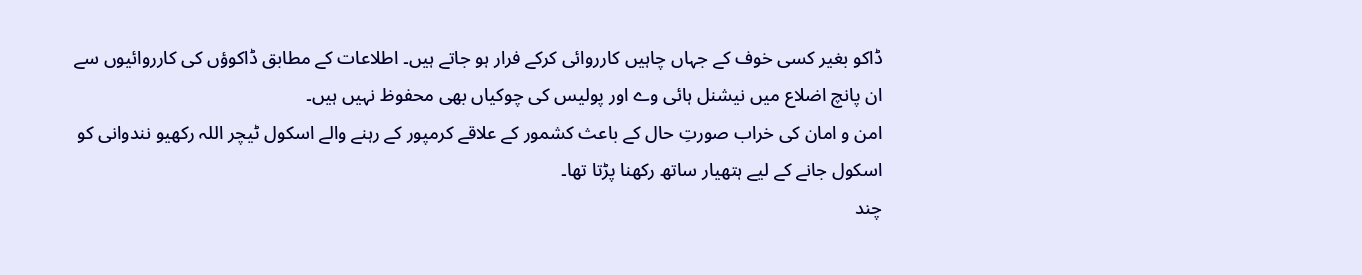ڈاکو بغیر کسی خوف کے جہاں چاہیں کارروائی کرکے فرار ہو جاتے ہیں۔ اطلاعات کے مطابق ڈاکوؤں کی کارروائیوں سے ان پانچ اضلاع میں نیشنل ہائی وے اور پولیس کی چوکیاں بھی محفوظ نہیں ہیں۔
امن و امان کی خراب صورتِ حال کے باعث کشمور کے علاقے کرمپور کے رہنے والے اسکول ٹیچر اللہ رکھیو نندوانی کو اسکول جانے کے لیے ہتھیار ساتھ رکھنا پڑتا تھا۔
چند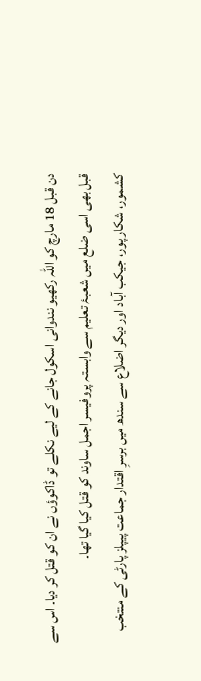دن قبل 18 مارچ کو اللہ رکھیو نندوانی اسکول جانے کے لیے نکلے تو ڈاکوؤں نے ان کو قتل کر دیا۔ اس سے قبل بھی اسی ضلع میں شعبۂ تعلیم سے وابستہ پروفیسر اجمل ساوند کو قتل کیا گیا تھا۔
کشمور، شکار پور، جیکب آباد اور دیگر اضلاع سے سندھ میں برسرِ اقتدار جماعت پیپلز پارٹی کے منتخب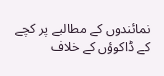نمائندوں کے مطالبے پر کچے کے ڈاکوؤں کے خلاف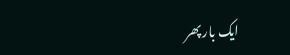ایک بار پھر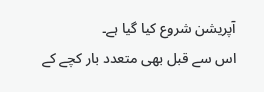آپریشن شروع کیا گیا ہے۔
اس سے قبل بھی متعدد بار کچے کے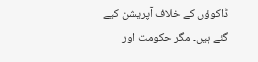ڈاکوؤں کے خلاف آپریشن کیے گئے ہیں۔ مگر حکومت اور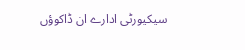سیکیورٹی ادارے ان ڈاکوؤں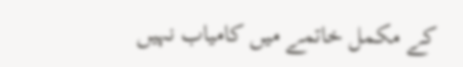کے مکمل خاتمے میں کامیاب نہیں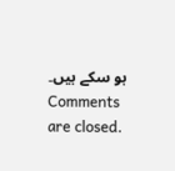ہو سکے ہیں۔
Comments are closed.